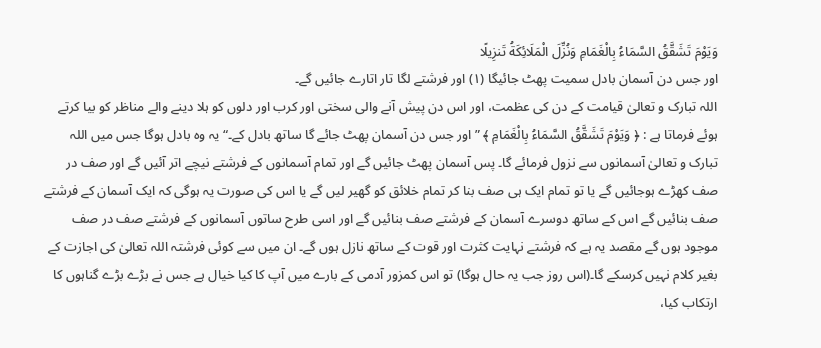وَيَوْمَ تَشَقَّقُ السَّمَاءُ بِالْغَمَامِ وَنُزِّلَ الْمَلَائِكَةُ تَنزِيلًا
اور جس دن آسمان بادل سمیت پھٹ جائیگا (١) اور فرشتے لگا تار اتارے جائیں گے۔
اللہ تبارک و تعالیٰ قیامت کے دن کی عظمت، اور اس دن پیش آنے والی سختی اور کرب اور دلوں کو ہلا دینے والے مناظر کو بیا کرتے ہوئے فرماتا ہے : ﴿ وَيَوْمَ تَشَقَّقُ السَّمَاءُ بِالْغَمَامِ ﴾ ” اور جس دن آسمان پھٹ جائے گا ساتھ بادل کے۔“ یہ وہ بادل ہوگا جس میں اللہ تبارک و تعالیٰ آسمانوں سے نزول فرمائے گا۔ پس آسمان پھٹ جائیں گے اور تمام آسمانوں کے فرشتے نیچے اتر آئیں گے اور صف در صف کھڑے ہوجائیں گے یا تو تمام ایک ہی صف بنا کر تمام خلائق کو گھیر لیں گے یا اس کی صورت یہ ہوگی کہ ایک آسمان کے فرشتے صف بنائیں گے اس کے ساتھ دوسرے آسمان کے فرشتے صف بنائیں گے اور اسی طرح ساتوں آسمانوں کے فرشتے صف در صف موجود ہوں گے مقصد یہ ہے کہ فرشتے نہایت کثرت اور قوت کے ساتھ نازل ہوں گے۔ ان میں سے کوئی فرشتہ اللہ تعالیٰ کی اجازت کے بغیر کلام نہیں کرسکے گا۔(اس روز جب یہ حال ہوگا) تو اس کمزور آدمی کے بارے میں آپ کا کیا خیال ہے جس نے بڑے بڑے گناہوں کا ارتکاب کیا،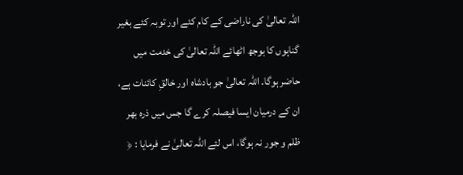اللہ تعالیٰ کی ناراضی کے کام کئے اور توبہ کئے بغیر گناہوں کا بوجھ اٹھائے اللہ تعالیٰ کی خدمت میں حاضر ہوگا۔ اللہ تعالیٰ جو بادشاہ اور خالقِ کائنات ہے، ان کے درمیان ایسا فیصلہ کرے گا جس میں ذرہ بھر ظلم و جور نہ ہوگا، اس لئے اللہ تعالیٰ نے فرمایا : ﴿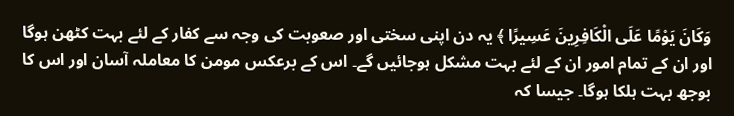وَكَانَ يَوْمًا عَلَى الْكَافِرِينَ عَسِيرًا ﴾ یہ دن اپنی سختی اور صعوبت کی وجہ سے کفار کے لئے بہت کٹھن ہوگا اور ان کے تمام امور ان کے لئے بہت مشکل ہوجائیں گے۔ اس کے برعکس مومن کا معاملہ آسان اور اس کا بوجھ بہت ہلکا ہوگا۔ جیسا کہ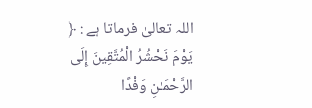اللہ تعالیٰ فرماتا ہے : ﴿ يَوْمَ نَحْشُرُ الْمُتَّقِينَ إِلَى الرَّحْمَـٰنِ وَفْدًا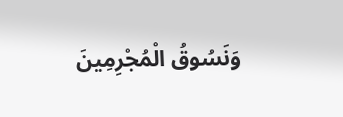وَنَسُوقُ الْمُجْرِمِينَ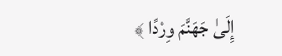إِلَىٰ جَهَنَّمَ وِرْدًا ﴾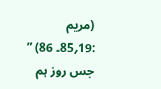(مریم :19؍85۔ 86) ” جس روز ہم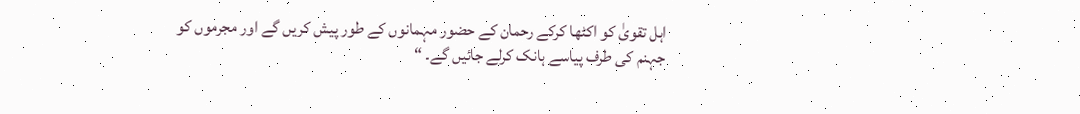اہل تقویٰ کو اکٹھا کرکے رحمان کے حضور مہمانوں کے طور پیش کریں گے اور مجرموں کو جہنم کی طرف پیاسے ہانک کرلے جائیں گے۔ “